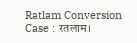Ratlam Conversion Case : रतलाम।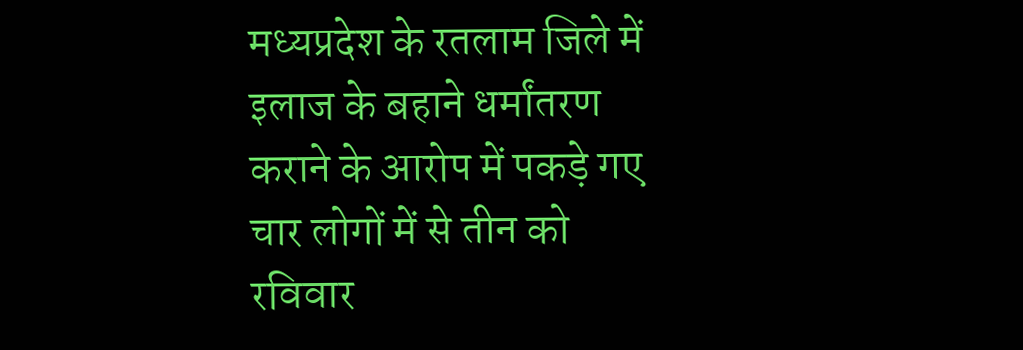मध्यप्रदेश के रतलाम जिले में इलाज के बहाने धर्मांतरण कराने के आरोप में पकड़े गए चार लोगों में से तीन को रविवार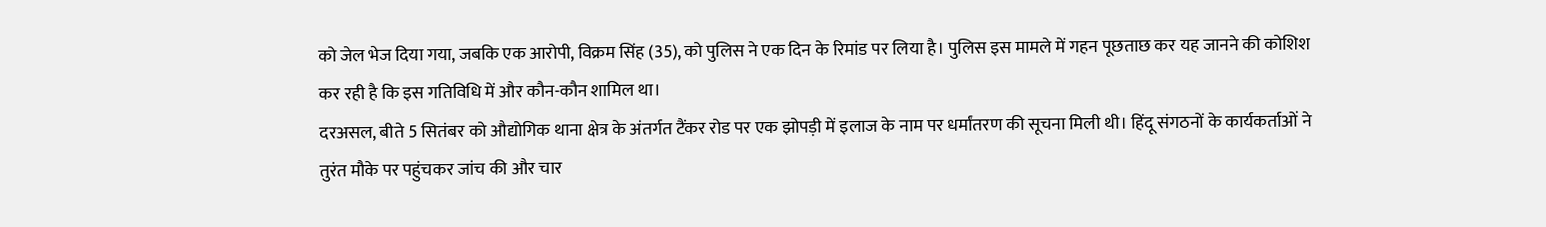को जेल भेज दिया गया, जबकि एक आरोपी, विक्रम सिंह (35), को पुलिस ने एक दिन के रिमांड पर लिया है। पुलिस इस मामले में गहन पूछताछ कर यह जानने की कोशिश कर रही है कि इस गतिविधि में और कौन-कौन शामिल था।
दरअसल, बीते 5 सितंबर को औद्योगिक थाना क्षेत्र के अंतर्गत टैंकर रोड पर एक झोपड़ी में इलाज के नाम पर धर्मांतरण की सूचना मिली थी। हिंदू संगठनों के कार्यकर्ताओं ने तुरंत मौके पर पहुंचकर जांच की और चार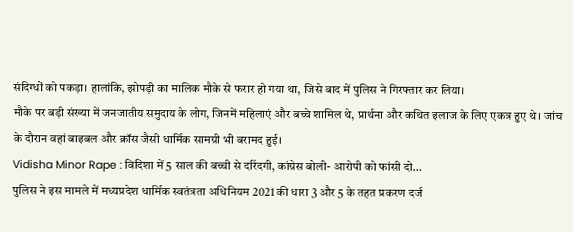संदिग्धों को पकड़ा। हालांकि, झोपड़ी का मालिक मौके से फरार हो गया था, जिसे बाद में पुलिस ने गिरफ्तार कर लिया।
मौके पर बड़ी संख्या में जनजातीय समुदाय के लोग, जिनमें महिलाएं और बच्चे शामिल थे, प्रार्थना और कथित इलाज के लिए एकत्र हुए थे। जांच के दौरान वहां बाइबल और क्रॉस जैसी धार्मिक सामग्री भी बरामद हुई।
Vidisha Minor Rape : विदिशा में 5 साल की बच्ची से दरिंदगी, कांग्रेस बोली- आरोपी को फांसी दो…
पुलिस ने इस मामले में मध्यप्रदेश धार्मिक स्वतंत्रता अधिनियम 2021 की धारा 3 और 5 के तहत प्रकरण दर्ज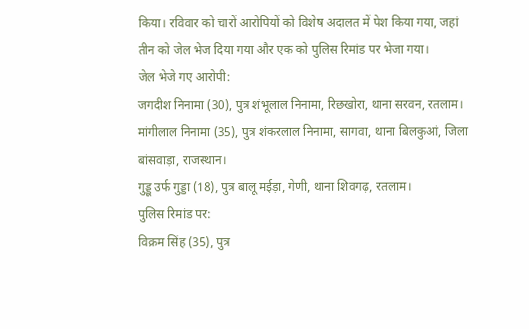किया। रविवार को चारों आरोपियों को विशेष अदालत में पेश किया गया, जहां तीन को जेल भेज दिया गया और एक को पुलिस रिमांड पर भेजा गया।
जेल भेजे गए आरोपी:
जगदीश निनामा (30), पुत्र शंभूलाल निनामा, रिछखोरा, थाना सरवन, रतलाम।
मांगीलाल निनामा (35), पुत्र शंकरलाल निनामा, सागवा, थाना बिलकुआं, जिला बांसवाड़ा, राजस्थान।
गुड्डू उर्फ गुड्डा (18), पुत्र बालू मईड़ा, गेणी, थाना शिवगढ़, रतलाम।
पुलिस रिमांड पर:
विक्रम सिंह (35), पुत्र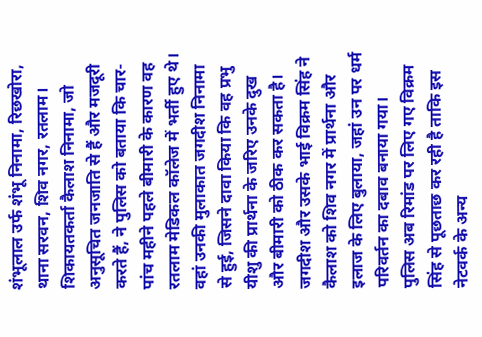शंभूलाल उर्फ शंभू निनामा, रिछखोरा, थाना सरवन, शिव नगर, रतलाम।
शिकायतकर्ता कैलाश निनामा, जो अनुसूचित जनजाति से हैं और मजदूरी करते हैं, ने पुलिस को बताया कि चार-पांच महीने पहले बीमारी के कारण वह रतलाम मेडिकल कॉलेज में भर्ती हुए थे। वहां उनकी मुलाकात जगदीश निनामा से हुई, जिसने दावा किया कि वह प्रभु यीशु की प्रार्थना के जरिए उनके दुख और बीमारी को ठीक कर सकता है। जगदीश और उसके भाई विक्रम सिंह ने कैलाश को शिव नगर में प्रार्थना और इलाज के लिए बुलाया, जहां उन पर धर्म परिवर्तन का दबाव बनाया गया।
पुलिस अब रिमांड पर लिए गए विक्रम सिंह से पूछताछ कर रही है ताकि इस नेटवर्क के अन्य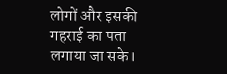लोगों और इसकी गहराई का पता लगाया जा सके।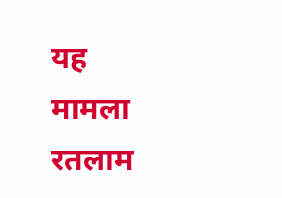यह मामला रतलाम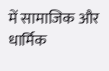में सामाजिक और धार्मिक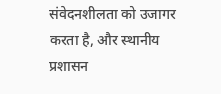संवेदनशीलता को उजागर करता है, और स्थानीय प्रशासन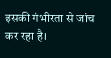इसकी गंभीरता से जांच कर रहा है।